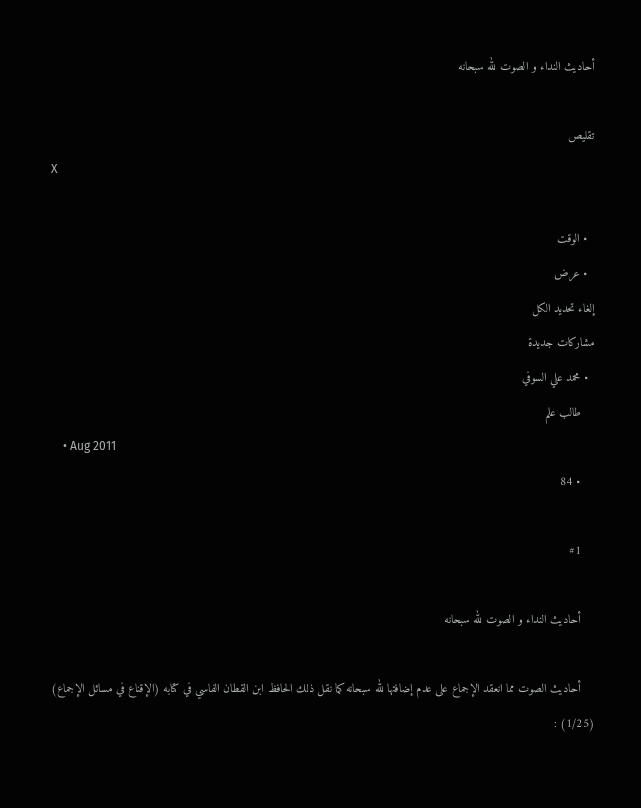أحاديث النداء و الصوت لله سبحانه

تقليص
X

  • الوقت
  • عرض
إلغاء تحديد الكل
مشاركات جديدة
  • محمد علي السوفي
    طالب علم
    • Aug 2011
    • 84

    #1

    أحاديث النداء و الصوت لله سبحانه

    أحاديث الصوت مما انعقد الإجماع على عدم إضافتها لله سبحانه كما نقل ذلك الحافظ ابن القطان الفاسي في كتابه (الإقناع في مسائل الإجماع) (1/25) :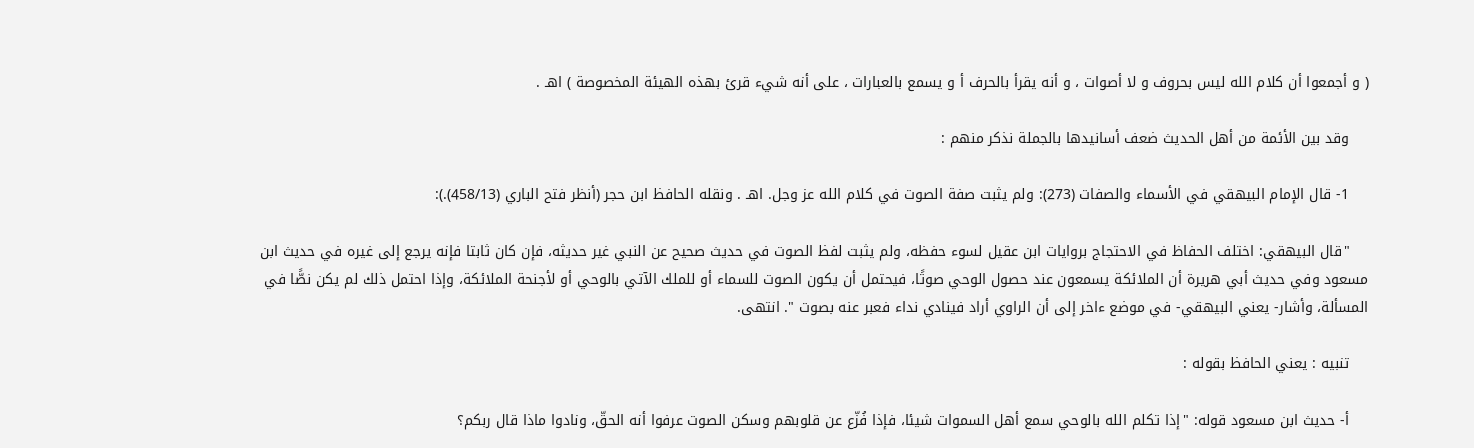( و أجمعوا أن كلام الله ليس بحروف و لا أصوات ، و أنه يقرأ بالحرف أ و يسمع بالعبارات ، على أنه شيء قرئ بهذه الهيئة المخصوصة ) اهـ .

    وقد بين الأئمة من أهل الحديث ضعف أسانيدها بالجملة نذكر منهم :

    1- قال الإمام البيهقي في الأسماء والصفات (273): ولم يثبت صفة الصوت في كلام الله عز وجل. اهـ . ونقله الحافظ ابن حجر (أنظر فتح الباري (458/13).):

    "قال البيهقي: اختلف الحفاظ في الاحتجاج بروايات ابن عقيل لسوء حفظه، ولم يثبت لفظ الصوت في حديث صحيح عن النبي غير حديثه، فإن كان ثابتا فإنه يرجع إلى غيره في حديث ابن مسعود وفي حديث أبي هريرة أن الملائكة يسمعون عند حصول الوحي صوتًا، فيحتمل أن يكون الصوت للسماء أو للملك الآتي بالوحي أو لأجنحة الملائكة، وإذا احتمل ذلك لم يكن نصًّا في المسألة، وأشار- يعني البيهقي- في موضع ءاخر إلى أن الراوي أراد فينادي نداء فعبر عنه بصوت ". انتهى.

    تنبيه : يعني الحافظ بقوله :

    أ- حديث ابن مسعود قوله: "إذا تكلم الله بالوحي سمع أهل السموات شيئا، فإذا فُزّع عن قلوبهم وسكن الصوت عرفوا أنه الحقّ، ونادوا ماذا قال ربكم؟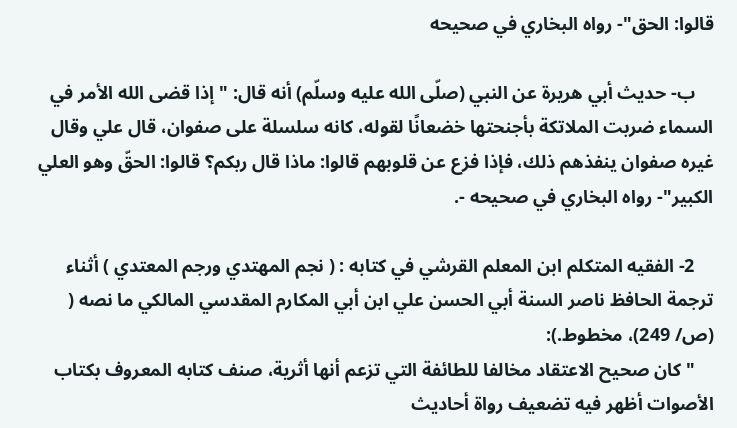قالوا: الحق"- رواه البخاري في صحيحه

    ب- حديث أبي هريرة عن النبي (صلّى الله عليه وسلّم) أنه قال: "إذا قضى الله الأمر في السماء ضربت الملاتكة بأجنحتها خضعانًا لقوله، كانه سلسلة على صفوان، قال علي وقال غيره صفوان ينفذهم ذلك، فإذا فزع عن قلوبهم قالوا: ماذا قال ربكم؟ قالوا: الحقّ وهو العلي الكبير"- رواه البخاري في صحيحه -.

    2- الفقيه المتكلم ابن المعلم القرشي في كتابه : ( نجم المهتدي ورجم المعتدي ) أثناء ترجمة الحافظ ناصر السنة أبي الحسن علي ابن أبي المكارم المقدسي المالكي ما نصه ( (ص/ 249)، مخطوط.):
    " كان صحيح الاعتقاد مخالفا للطائفة التي تزعم أنها أثرية، صنف كتابه المعروف بكتاب الأصوات أظهر فيه تضعيف رواة أحاديث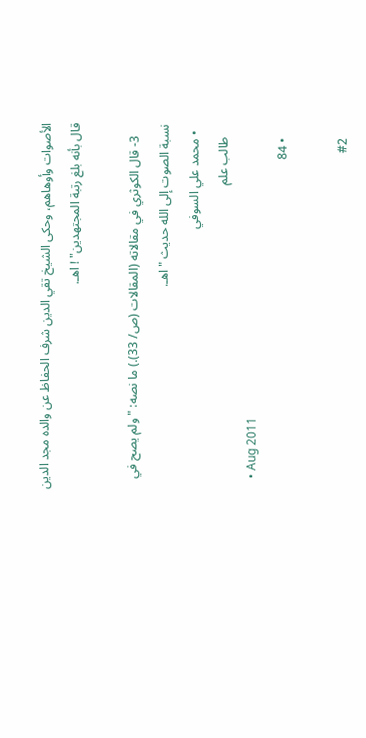الأصوات وأوهاهم، وحكى الشيخ تقي الدين شرف الحفاظ عن والده مجد الدين قال بأنه بلغ رتبة المجتهدين" ! اهـ.

    3- قال الكوثري في مقالاته (المقالات (ص/ 33).) ما نصه: "ولم يصح في نسبة الصوت إلى الله حديث " اهـ.
  • محمد علي السوفي
    طالب علم
    • Aug 2011
    • 84

    #2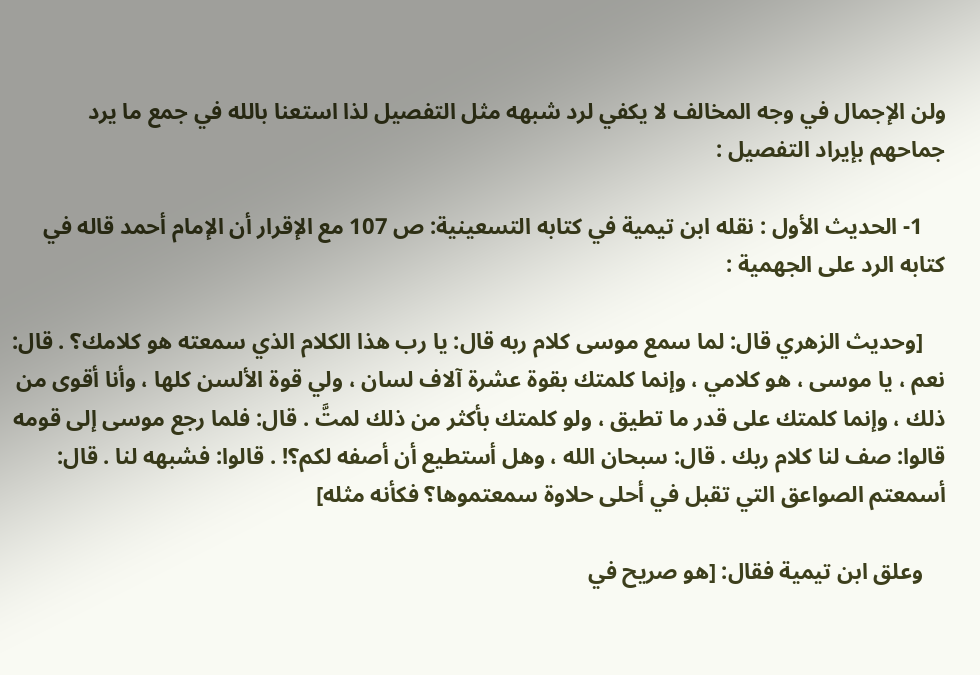ولن الإجمال في وجه المخالف لا يكفي لرد شبهه مثل التفصيل لذا استعنا بالله في جمع ما يرد جماحهم بإيراد التفصيل :

    1- الحديث الأول : نقله ابن تيمية في كتابه التسعينية: ص 107 مع الإقرار أن الإمام أحمد قاله في كتابه الرد على الجهمية :

    [وحديث الزهري قال: لما سمع موسى كلام ربه قال: يا رب هذا الكلام الذي سمعته هو كلامك؟ . قال: نعم ، يا موسى ، هو كلامي ، وإنما كلمتك بقوة عشرة آلاف لسان ، ولي قوة الألسن كلها ، وأنا أقوى من ذلك ، وإنما كلمتك على قدر ما تطيق ، ولو كلمتك بأكثر من ذلك لمتَّ . قال: فلما رجع موسى إلى قومه قالوا: صف لنا كلام ربك . قال: سبحان الله ، وهل أستطيع أن أصفه لكم؟! . قالوا: فشبهه لنا . قال: أسمعتم الصواعق التي تقبل في أحلى حلاوة سمعتموها؟ فكأنه مثله]

    وعلق ابن تيمية فقال: [هو صريح في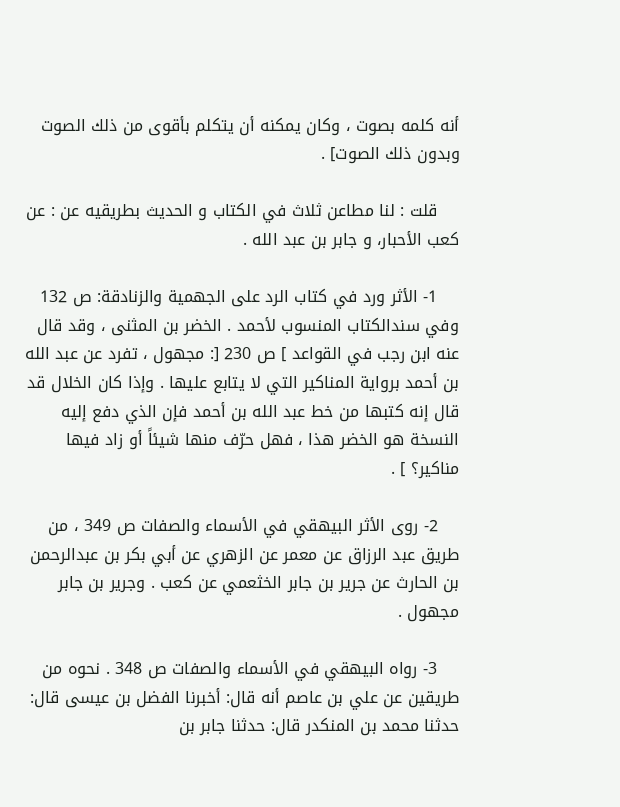أنه كلمه بصوت ، وكان يمكنه أن يتكلم بأقوى من ذلك الصوت وبدون ذلك الصوت] .

    قلت : لنا مطاعن ثلاث في الكتاب و الحديث بطريقيه عن : عن كعب الأحبار، و جابر بن عبد الله .

    1- الأثر ورد في كتاب الرد على الجهمية والزنادقة: ص 132 وفي سندالكتاب المنسوب لأحمد . الخضر بن المثنى ، وقد قال عنه ابن رجب في القواعد ] ص 230 [: مجهول ، تفرد عن عبد الله بن أحمد برواية المناكير التي لا يتابع عليها . وإذا كان الخلال قد قال إنه كتبها من خط عبد الله بن أحمد فإن الذي دفع إليه النسخة هو الخضر هذا ، فهل حرّف منها شيئاً أو زاد فيها مناكير؟ ] .

    2- روى الأثر البيهقي في الأسماء والصفات ص 349 ، من طريق عبد الرزاق عن معمر عن الزهري عن أبي بكر بن عبدالرحمن بن الحارث عن جرير بن جابر الخثعمي عن كعب . وجرير بن جابر مجهول .

    3- رواه البيهقي في الأسماء والصفات ص 348 . نحوه من طريقين عن علي بن عاصم أنه قال: أخبرنا الفضل بن عيسى قال: حدثنا محمد بن المنكدر قال: حدثنا جابر بن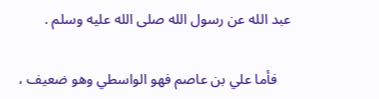عبد الله عن رسول الله صلى الله عليه وسلم .

    فأما علي بن عاصم فهو الواسطي وهو ضعيف ،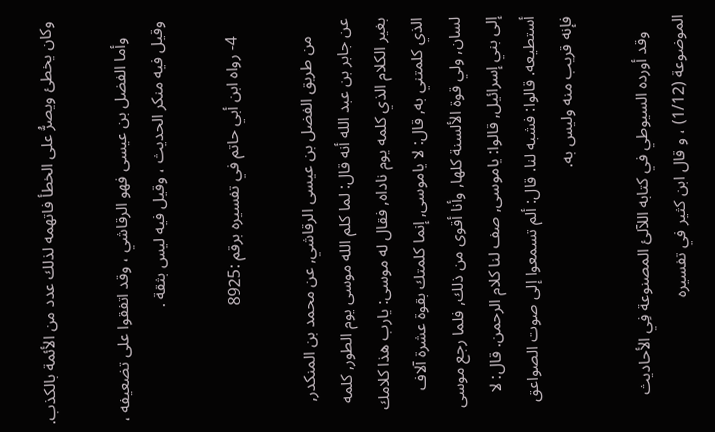وكان يخطئ ويصرُّ على الخطأ فاتهمه لذلك عدد من الأئمة بالكذب.

    وأما الفضل بن عيسى فهو الرقاشي ، وقد اتفقوا على تضعيفه ، وقيل فيه منكر الحديث ، وقيل فيه ليس بثقة .

    4- رواه ابن أبي حاتم في تفسيره برقم :8925

    من طريق الفضل بن عيسى الرقاشي, عن محمد بن المنكدر, عن جابر بن عبد الله أنه قال: لما كلم الله موسى يوم الطور, كلمه بغير الكلام الذي كلمه يوم ناداه, فقال له موسى: يارب هذا كلامك الذي كلمتني به, قال: لا ياموسى, إنما كلمتك بقوة عشرة آلاف لسان, ولي قوة الألسنة كلها, وأنا أقوى من ذلك, فلما رجع موسى إلى بني إسرائيل, قالوا: ياموسى, صف لنا كلام الرحمن. قال: لا أستطيعه. قالوا: فشبه لنا. قال: ألم تسمعوا إلى صوت الصواعق فإنه قريب منه وليس به.

    وقد أورده السيوطي في كتابه اللآلئ المصنوعة فِي الأحاديث الموضوعة (1/12) ، و قال ابن كثير في تفسيره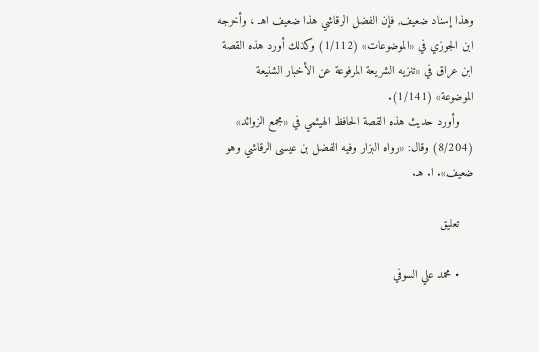وهذا إسناد ضعيف, فإن الفضل الرقاشي هذا ضعيف اهـ ، وأخرجه ابن الجوزي في «الموضوعات» (1/112) وكذلك أورد هذه القصة ابن عراق في «تنزيه الشريعة المرفوعة عن الأخبار الشنيعة الموضوعة» (1/141).
    وأورد حديث هذه القصة الحافظ الهيثمي في «مجمع الزوائد» (8/204) وقال: «رواه البزار وفيه الفضل بن عيسى الرقاشي وهو ضعيف». ا. هـ.

    تعليق

    • محمد علي السوفي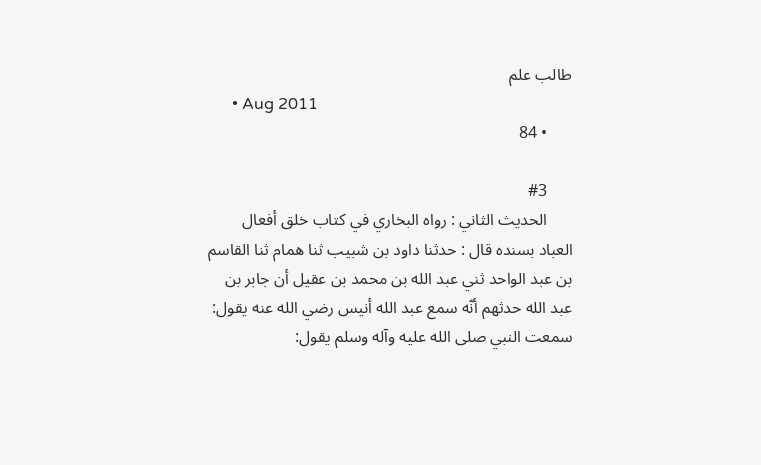طالب علم
      • Aug 2011
      • 84

      #3
      الحديث الثاني : رواه البخاري في كتاب خلق أفعال العباد بسنده قال : حدثنا داود بن شبيب ثنا همام ثنا القاسم بن عبد الواحد ثني عبد الله بن محمد بن عقيل أن جابر بن عبد الله حدثهم أنّه سمع عبد الله أنيس رضي الله عنه يقول: سمعت النبي صلى الله عليه وآله وسلم يقول: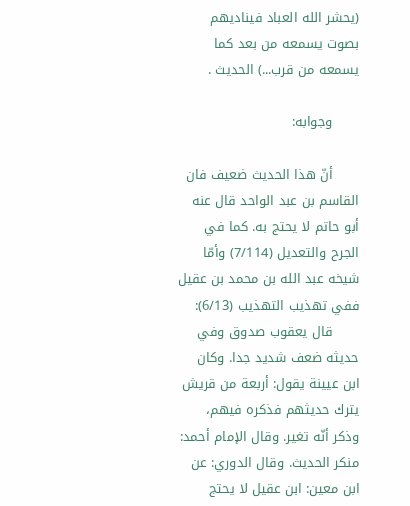(يحشر الله العباد فيناديهم بصوت يسمعه من بعد كما يسمعه من قرب...) الحديث .

      وجوابه:

      أنّ هذا الحديث ضعيف فان القاسم بن عبد الواحد قال عنه أبو حاتم لا يحتج به. كما في الجرح والتعديل (7/114) وأمّا شيخه عبد الله بن محمد بن عقيل ففي تهذيب التهذيب (6/13):
      قال يعقوب صدوق وفي حديثه ضعف شديد جدا. وكان ابن عيينة يقول: أربعة من قريش يترك حديثهم فذكره فيهم، وذكر أنّه تغير. وقال الإمام أحمد: منكر الحديث. وقال الدوري: عن ابن معين: ابن عقيل لا يحتج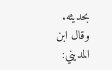بحديثه. وقال ابن المديني: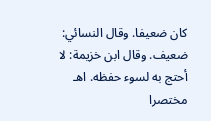كان ضعيفا. وقال النسائي: ضعيف. وقال ابن خزيمة: لا أحتج به لسوء حفظه. اهـ مختصرا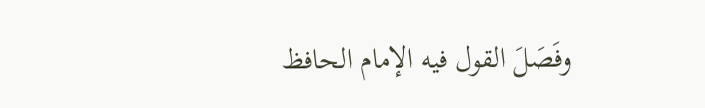وفَصَلَ القول فيه الإمام الحافظ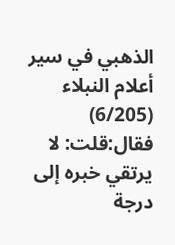الذهبي في سير أعلام النبلاء (6/205) فقال:قلت: لا يرتقي خبره إلى درجة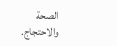الصحة والاحتجاج.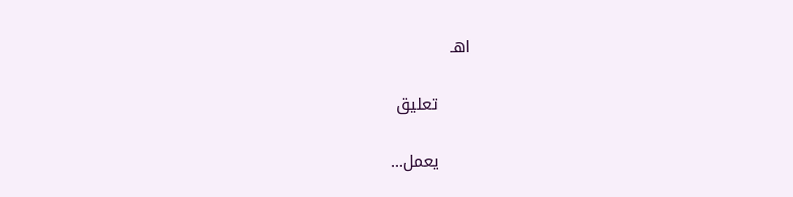اهـ

      تعليق

      يعمل...